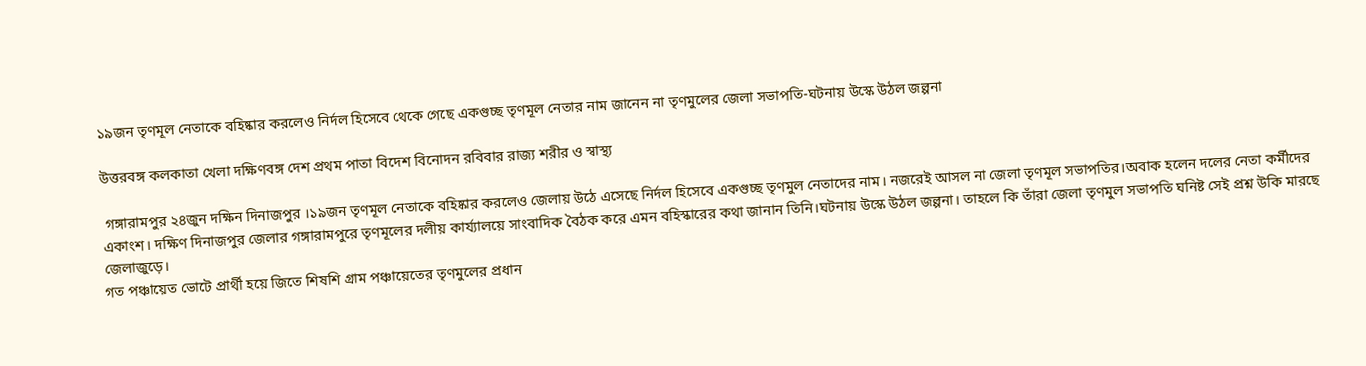১৯জন তৃণমূল নেতাকে বহিষ্কার করলেও নির্দল হিসেবে থেকে গেছে একগুচ্ছ তৃণমূল নেতার নাম জানেন না তৃণমুলের জেলা সভাপতি-ঘটনায় উস্কে উঠল জল্পনা

উত্তরবঙ্গ কলকাতা খেলা দক্ষিণবঙ্গ দেশ প্রথম পাতা বিদেশ বিনোদন রবিবার রাজ্য শরীর ও স্বাস্থ্য

 গঙ্গারামপুর ২৪জুন দক্ষিন দিনাজপুর ।১৯জন তৃণমূল নেতাকে বহিষ্কার করলেও জেলায় উঠে এসেছে নির্দল হিসেবে একগুচ্ছ তৃণমুল নেতাদের নাম। নজরেই আসল না জেলা তৃণমূল সভাপতির।অবাক হলেন দলের নেতা কর্মীদের একাংশ। দক্ষিণ দিনাজপুর জেলার গঙ্গারামপুরে তৃণমূলের দলীয় কার্য্যালয়ে সাংবাদিক বৈঠক করে এমন বহিস্কারের কথা জানান তিনি।ঘটনায় উস্কে উঠল জল্পনা। তাহলে কি তাঁরা জেলা তৃণমুল সভাপতি ঘনিষ্ট সেই প্রশ্ন উকি মারছে জেলাজুড়ে।
গত পঞ্চায়েত ভোটে প্রার্থী হয়ে জিতে শিষশি গ্রাম পঞ্চায়েতের তৃণমুলের প্রধান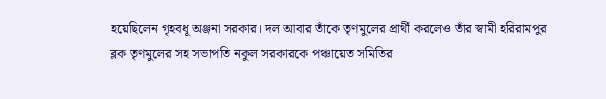হয়েছিলেন গৃহবধূ অঞ্জনা সরকার। দল আবার তাঁকে তৃণমুলের প্রার্থী করলেও তাঁর স্বামী হরিরামপুর ব্লক তৃণমুলের সহ সভাপতি নকুল সরকারকে পঞ্চায়েত সমিতির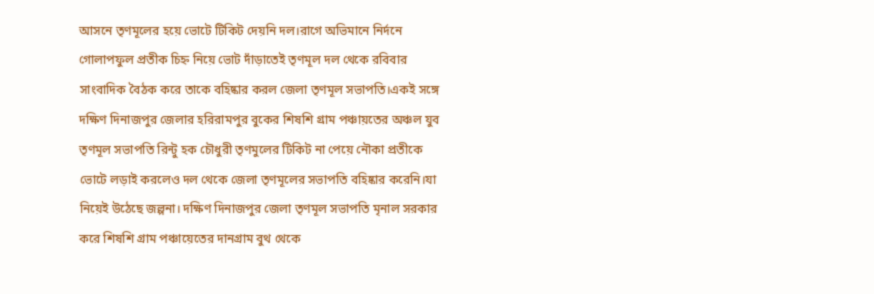আসনে তৃণমূলের হয়ে ভোটে টিকিট দেয়নি দল।রাগে অভিমানে নির্দনে গোলাপফুল প্রতীক চিহ্ন নিয়ে ভোট দাঁড়াতেই তৃণমূল দল থেকে রবিবার সাংবাদিক বৈঠক করে তাকে বহিষ্কার করল জেলা তৃণমূল সভাপতি।একই সঙ্গে দক্ষিণ দিনাজপুর জেলার হরিরামপুর বুকের শিষশি গ্রাম পঞ্চায়তের অঞ্চল যুব তৃণমূল সভাপতি রিন্টু হক চৌধুরী তৃণমুলের টিকিট না পেয়ে নৌকা প্রতীকে ভোটে লড়াই করলেও দল থেকে জেলা তৃণমূলের সভাপতি বহিষ্কার করেনি।যা নিয়েই উঠেছে জল্পনা। দক্ষিণ দিনাজপুর জেলা তৃণমূল সভাপতি মৃনাল সরকার করে শিষশি গ্রাম পঞ্চায়েতের দানগ্রাম বুথ থেকে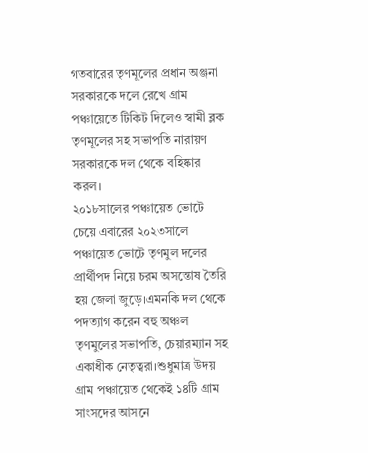গতবারের তৃণমূলের প্রধান অঞ্জনা সরকারকে দলে রেখে গ্রাম পঞ্চায়েতে টিকিট দিলেও স্বামী ব্লক তৃণমূলের সহ সভাপতি নারায়ণ সরকারকে দল থেকে বহিষ্কার করল।
২০১৮সালের পঞ্চায়েত ভোটে চেয়ে এবারের ২০২৩সালে পঞ্চায়েত ভোটে তৃণমুল দলের প্রার্থীপদ নিয়ে চরম অসন্তোষ তৈরি হয় জেলা জুড়ে।এমনকি দল থেকে পদত্যাগ করেন বহু অঞ্চল তৃণমুলের সভাপতি, চেয়ারম্যান সহ একাধীক নেতৃত্বরা।শুধুমাত্র উদয় গ্রাম পঞ্চায়েত থেকেই ১৪টি গ্রাম সাংসদের আসনে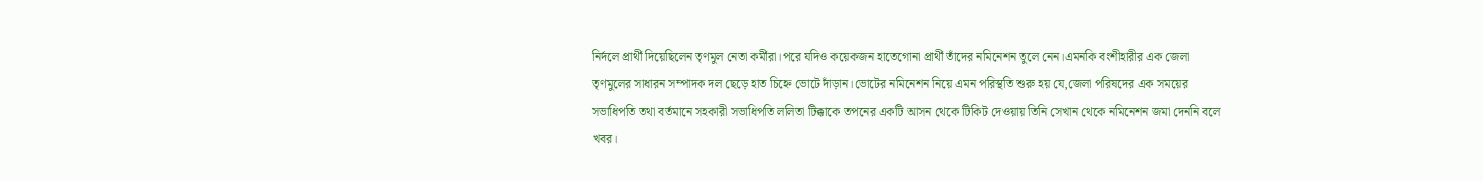নির্দলে প্রার্থী দিয়েছিলেন তৃণমুল নেতা কর্মীরা।পরে যদিও কয়েকজন হাতেগোনা প্রার্থী তাঁদের নমিনেশন তুলে নেন।এমনকি বংশীহারীর এক জেলা তৃণমুলের সাধারন সম্পাদক দল ছেড়ে হাত চিহ্নে ভোটে দাঁড়ান।ভোটের নমিনেশন নিয়ে এমন পরিস্থতি শুরু হয় যে,জেলা পরিষদের এক সময়ের সভাধিপতি তথা বর্তমানে সহকারী সভাধিপতি ললিতা টিক্কাকে তপনের একটি আসন থেকে টিকিট দেওয়ায় তিনি সেখান থেকে নমিনেশন জমা দেননি বলে খবর।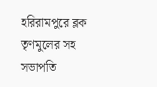হরিরামপুরে ব্লক তৃণমুলের সহ সভাপতি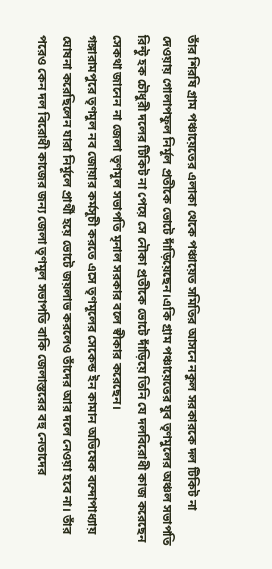তাঁর শিরষি গ্রাম পঞ্চায়েতের এলাকা থেকে পঞ্চায়েত সমিতির আসনে নকুল সরকারকে দল টিকিট না দেওয়ায় গোলাপফুল নির্মূল প্রতীকে ভোটে দাঁড়িয়েছেন।একি গ্রাম পঞ্চায়েতের যুব তৃণমুলের অঞ্চল সভাপতি রিন্টু হক চৌধুরী দলের টিকিট না পেয়ে সে নৌকা প্রতীকে ভোটে দাঁড়িয়ে তিনি যে দলবিরোধী কাজ করেছেন সেকথা জানেন না জেলা তৃণমূল সভাপতি মৃনাল সরকার বলে স্বীকার করেছেন।
গঙ্গারামপুরে তৃণমুল নব জোয়ার কর্মসূচী করতে এসে তৃণমূলের সেকেন্ড ইন কামান অভিষেক বন্দোপাধ্যায় ঘোষনা করেছিলেন যারা নির্মূলে প্রার্থী হয়ে ভোটে জয়লাভ করলেও তাঁদের আর দলে নেওয়া হবে না। তাঁর পরেও কেন দল বিরোধী কাজের জন্য জেলা তৃণমূল সভাপতি বাকি জেলাস্তরের বহু নেতাদের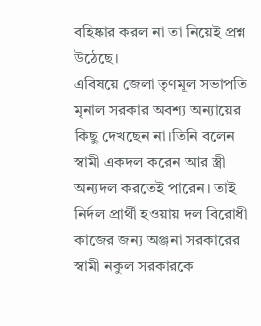বহিষ্কার করল না তা নিয়েই প্রশ্ন উঠেছে।
এবিষয়ে জেলা তৃণমূল সভাপতি মৃনাল সরকার অবশ্য অন্যায়ের কিছু দেখছেন না।তিনি বলেন স্বামী একদল করেন আর স্ত্রী অন্যদল করতেই পারেন। তাই নির্দল প্রার্থী হওয়ায় দল বিরোধী কাজের জন্য অঞ্জনা সরকারের স্বামী নকুল সরকারকে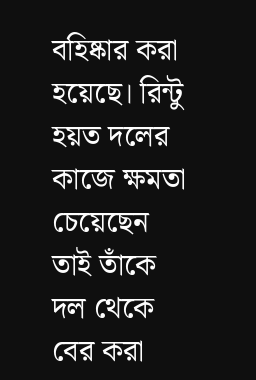বহিষ্কার করা হয়েছে। রিন্টু হয়ত দলের কাজে ক্ষমতা চেয়েছেন তাই তাঁকে দল থেকে বের করা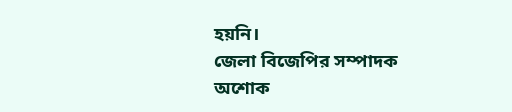হয়নি।
জেলা বিজেপির সম্পাদক অশোক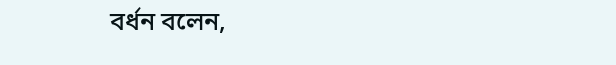বর্ধন বলেন,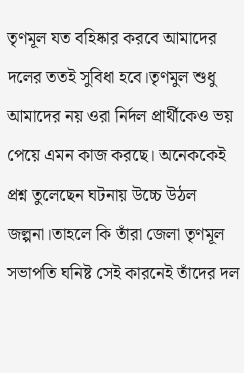তৃণমূল যত বহিষ্কার করবে আমাদের দলের ততই সুবিধা হবে।তৃণমুল শুধু আমাদের নয় ওরা নির্দল প্রার্থীকেও ভয় পেয়ে এমন কাজ করছে। অনেককেই প্রশ্ন তুলেছেন ঘটনায় উচ্চে উঠল জল্পনা।তাহলে কি তাঁরা জেলা তৃণমূল সভাপতি ঘনিষ্ট সেই কারনেই তাঁদের দল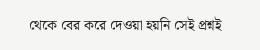থেকে বের করে দেওয়া হয়নি সেই প্রশ্নই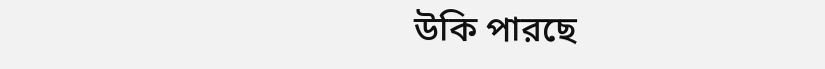উকি পারছে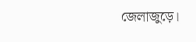জেলাজুড়ে।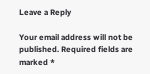Leave a Reply

Your email address will not be published. Required fields are marked *